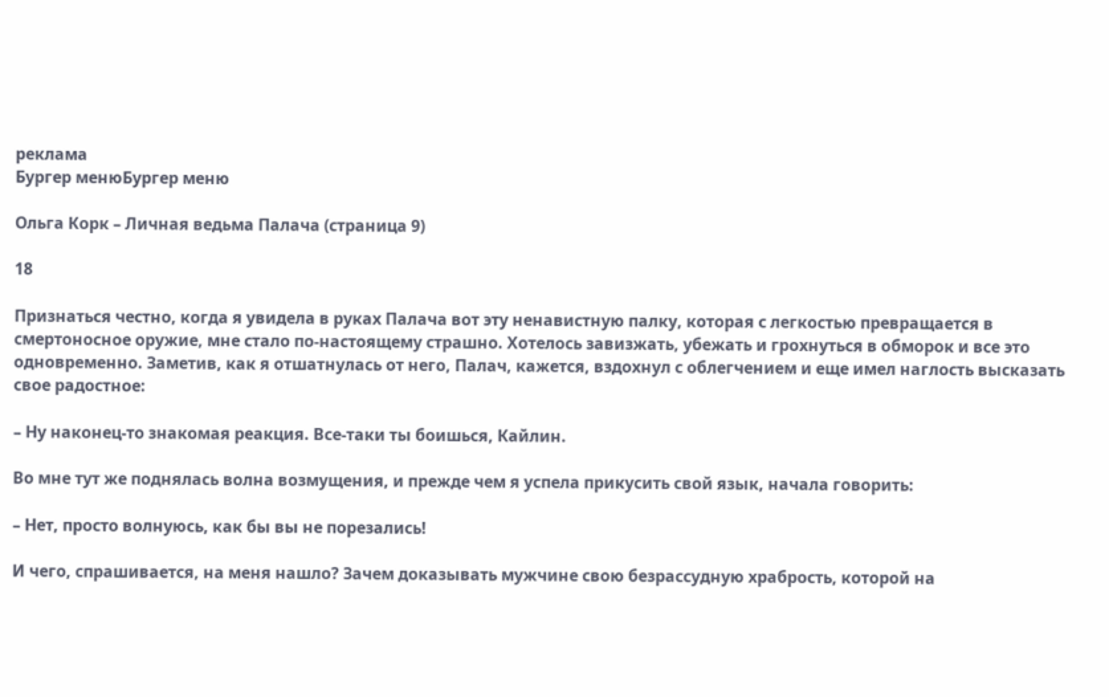реклама
Бургер менюБургер меню

Ольга Корк – Личная ведьма Палача (страница 9)

18

Признаться честно, когда я увидела в руках Палача вот эту ненавистную палку, которая с легкостью превращается в смертоносное оружие, мне стало по-настоящему страшно. Хотелось завизжать, убежать и грохнуться в обморок и все это одновременно. Заметив, как я отшатнулась от него, Палач, кажется, вздохнул с облегчением и еще имел наглость высказать свое радостное:

– Ну наконец-то знакомая реакция. Все-таки ты боишься, Кайлин.

Во мне тут же поднялась волна возмущения, и прежде чем я успела прикусить свой язык, начала говорить:

– Нет, просто волнуюсь, как бы вы не порезались!

И чего, спрашивается, на меня нашло? Зачем доказывать мужчине свою безрассудную храбрость, которой на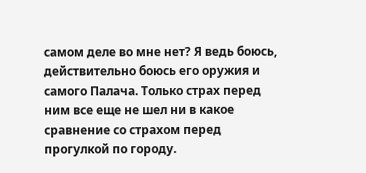самом деле во мне нет? Я ведь боюсь, действительно боюсь его оружия и самого Палача. Только страх перед ним все еще не шел ни в какое сравнение со страхом перед прогулкой по городу.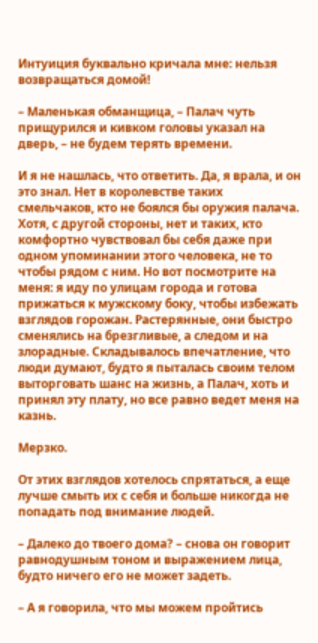Интуиция буквально кричала мне: нельзя возвращаться домой!

– Маленькая обманщица, – Палач чуть прищурился и кивком головы указал на дверь, – не будем терять времени.

И я не нашлась, что ответить. Да, я врала, и он это знал. Нет в королевстве таких смельчаков, кто не боялся бы оружия палача. Хотя, с другой стороны, нет и таких, кто комфортно чувствовал бы себя даже при одном упоминании этого человека, не то чтобы рядом с ним. Но вот посмотрите на меня: я иду по улицам города и готова прижаться к мужскому боку, чтобы избежать взглядов горожан. Растерянные, они быстро сменялись на брезгливые, а следом и на злорадные. Складывалось впечатление, что люди думают, будто я пыталась своим телом выторговать шанс на жизнь, а Палач, хоть и принял эту плату, но все равно ведет меня на казнь.

Мерзко.

От этих взглядов хотелось спрятаться, а еще лучше смыть их с себя и больше никогда не попадать под внимание людей.

– Далеко до твоего дома? – снова он говорит равнодушным тоном и выражением лица, будто ничего его не может задеть.

– А я говорила, что мы можем пройтись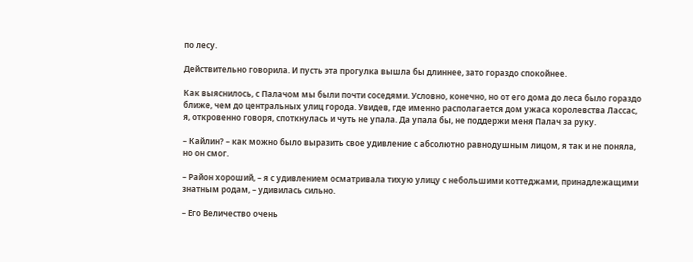по лесу.

Действительно говорила. И пусть эта прогулка вышла бы длиннее, зато гораздо спокойнее.

Как выяснилось, с Палачом мы были почти соседями. Условно, конечно, но от его дома до леса было гораздо ближе, чем до центральных улиц города. Увидев, где именно располагается дом ужаса королевства Лассас, я, откровенно говоря, споткнулась и чуть не упала. Да упала бы, не поддержи меня Палач за руку.

– Кайлин? – как можно было выразить свое удивление с абсолютно равнодушным лицом, я так и не поняла, но он смог.

– Район хороший, – я с удивлением осматривала тихую улицу с небольшими коттеджами, принадлежащими знатным родам, – удивилась сильно.

– Его Величество очень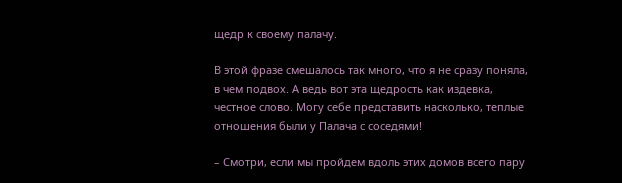щедр к своему палачу.

В этой фразе смешалось так много, что я не сразу поняла, в чем подвох. А ведь вот эта щедрость как издевка, честное слово. Могу себе представить насколько, теплые отношения были у Палача с соседями!

– Смотри, если мы пройдем вдоль этих домов всего пару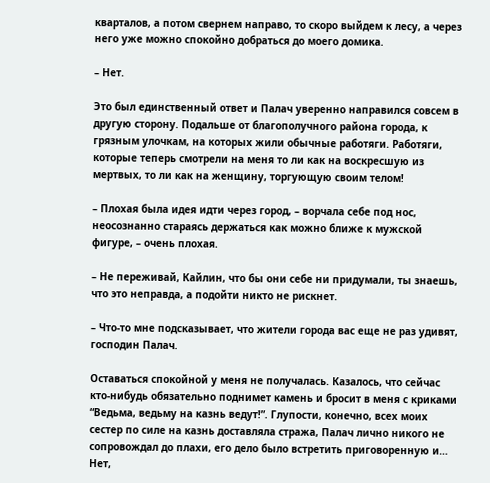кварталов, а потом свернем направо, то скоро выйдем к лесу, а через него уже можно спокойно добраться до моего домика.

– Нет.

Это был единственный ответ и Палач уверенно направился совсем в другую сторону. Подальше от благополучного района города, к грязным улочкам, на которых жили обычные работяги. Работяги, которые теперь смотрели на меня то ли как на воскресшую из мертвых, то ли как на женщину, торгующую своим телом!

– Плохая была идея идти через город, – ворчала себе под нос, неосознанно стараясь держаться как можно ближе к мужской фигуре, – очень плохая.

– Не переживай, Кайлин, что бы они себе ни придумали, ты знаешь, что это неправда, а подойти никто не рискнет.

– Что-то мне подсказывает, что жители города вас еще не раз удивят, господин Палач.

Оставаться спокойной у меня не получалась. Казалось, что сейчас кто-нибудь обязательно поднимет камень и бросит в меня с криками “Ведьма, ведьму на казнь ведут!”. Глупости, конечно, всех моих сестер по силе на казнь доставляла стража, Палач лично никого не сопровождал до плахи, его дело было встретить приговоренную и… Нет,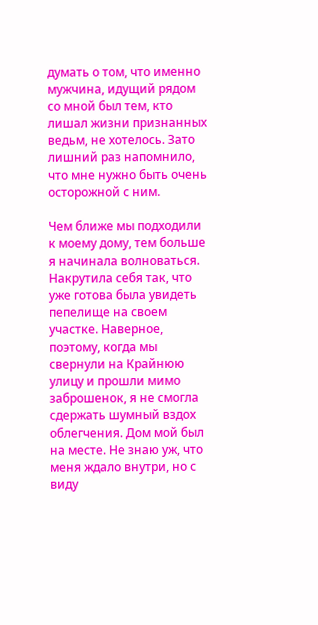думать о том, что именно мужчина, идущий рядом со мной был тем, кто лишал жизни признанных ведьм, не хотелось. Зато лишний раз напомнило, что мне нужно быть очень осторожной с ним.

Чем ближе мы подходили к моему дому, тем больше я начинала волноваться. Накрутила себя так, что уже готова была увидеть пепелище на своем участке. Наверное, поэтому, когда мы свернули на Крайнюю улицу и прошли мимо заброшенок, я не смогла сдержать шумный вздох облегчения. Дом мой был на месте. Не знаю уж, что меня ждало внутри, но с виду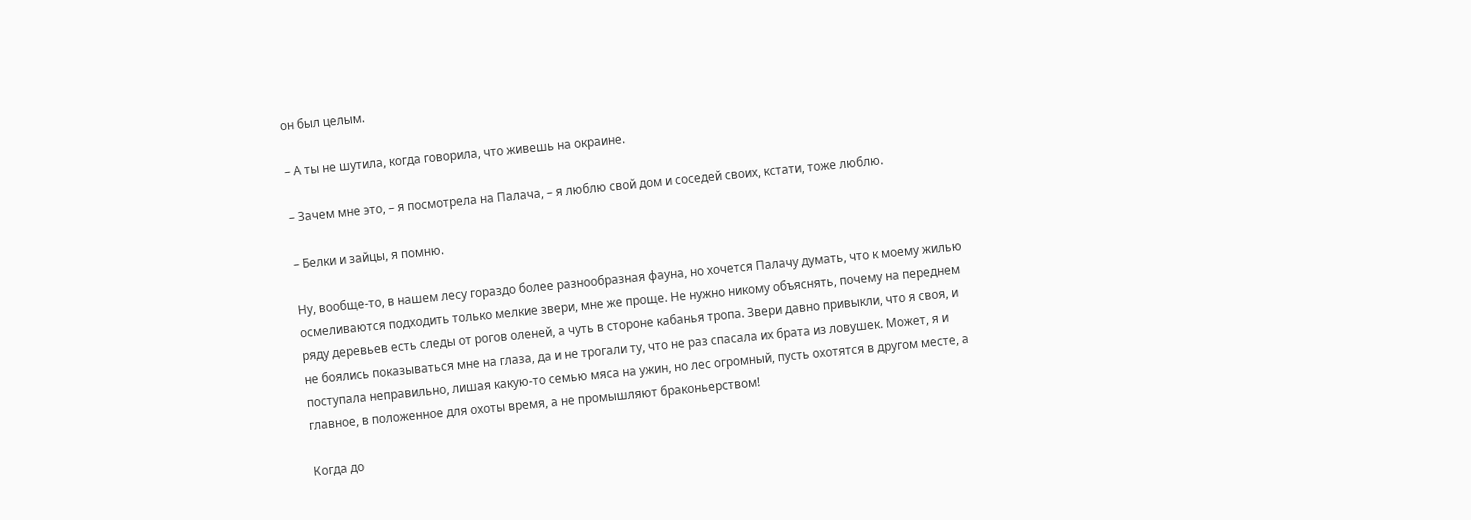он был целым.

– А ты не шутила, когда говорила, что живешь на окраине.

– Зачем мне это, – я посмотрела на Палача, – я люблю свой дом и соседей своих, кстати, тоже люблю.

– Белки и зайцы, я помню.

Ну, вообще-то, в нашем лесу гораздо более разнообразная фауна, но хочется Палачу думать, что к моему жилью осмеливаются подходить только мелкие звери, мне же проще. Не нужно никому объяснять, почему на переднем ряду деревьев есть следы от рогов оленей, а чуть в стороне кабанья тропа. Звери давно привыкли, что я своя, и не боялись показываться мне на глаза, да и не трогали ту, что не раз спасала их брата из ловушек. Может, я и поступала неправильно, лишая какую-то семью мяса на ужин, но лес огромный, пусть охотятся в другом месте, а главное, в положенное для охоты время, а не промышляют браконьерством!

Когда до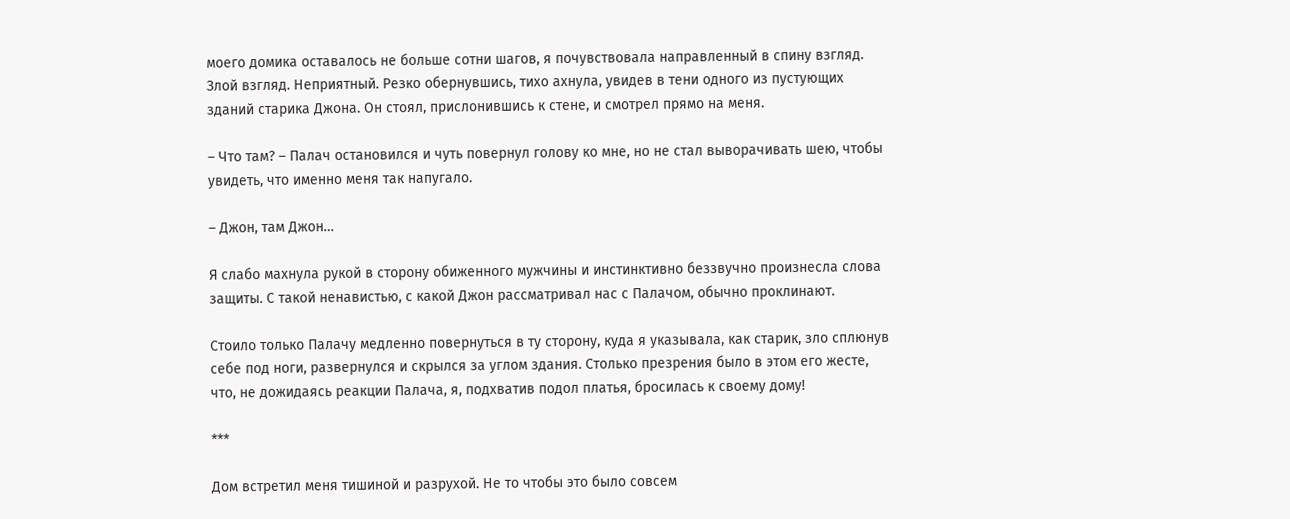моего домика оставалось не больше сотни шагов, я почувствовала направленный в спину взгляд. Злой взгляд. Неприятный. Резко обернувшись, тихо ахнула, увидев в тени одного из пустующих зданий старика Джона. Он стоял, прислонившись к стене, и смотрел прямо на меня.

– Что там? – Палач остановился и чуть повернул голову ко мне, но не стал выворачивать шею, чтобы увидеть, что именно меня так напугало.

– Джон, там Джон…

Я слабо махнула рукой в сторону обиженного мужчины и инстинктивно беззвучно произнесла слова защиты. С такой ненавистью, с какой Джон рассматривал нас с Палачом, обычно проклинают.

Стоило только Палачу медленно повернуться в ту сторону, куда я указывала, как старик, зло сплюнув себе под ноги, развернулся и скрылся за углом здания. Столько презрения было в этом его жесте, что, не дожидаясь реакции Палача, я, подхватив подол платья, бросилась к своему дому!

***

Дом встретил меня тишиной и разрухой. Не то чтобы это было совсем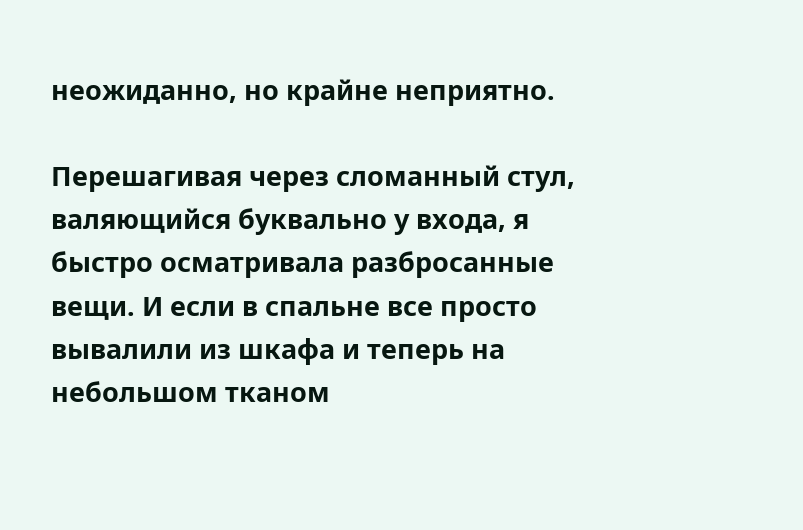неожиданно, но крайне неприятно.

Перешагивая через сломанный стул, валяющийся буквально у входа, я быстро осматривала разбросанные вещи. И если в спальне все просто вывалили из шкафа и теперь на небольшом тканом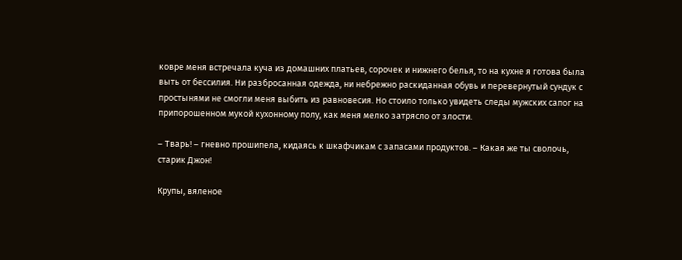ковре меня встречала куча из домашних платьев, сорочек и нижнего белья, то на кухне я готова была выть от бессилия. Ни разбросанная одежда, ни небрежно раскиданная обувь и перевернутый сундук с простынями не смогли меня выбить из равновесия. Но стоило только увидеть следы мужских сапог на припорошенном мукой кухонному полу, как меня мелко затрясло от злости.

– Тварь! – гневно прошипела, кидаясь к шкафчикам с запасами продуктов. – Какая же ты сволочь, старик Джон!

Крупы, вяленое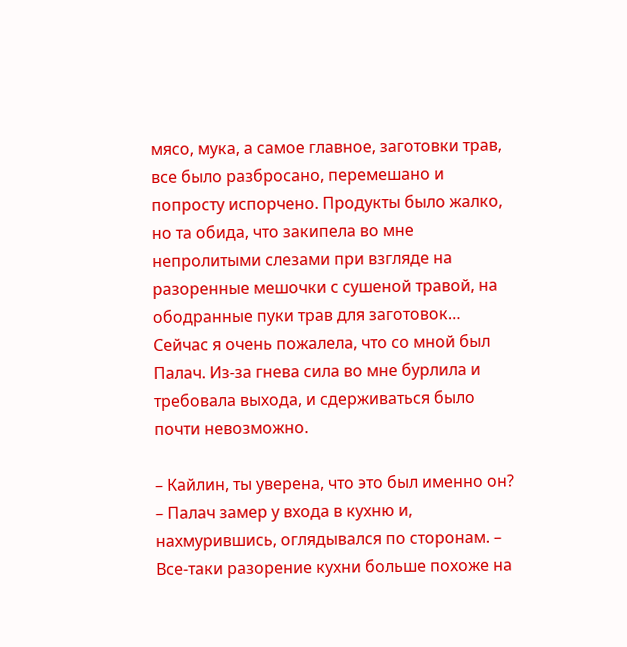мясо, мука, а самое главное, заготовки трав, все было разбросано, перемешано и попросту испорчено. Продукты было жалко, но та обида, что закипела во мне непролитыми слезами при взгляде на разоренные мешочки с сушеной травой, на ободранные пуки трав для заготовок… Сейчас я очень пожалела, что со мной был Палач. Из-за гнева сила во мне бурлила и требовала выхода, и сдерживаться было почти невозможно.

– Кайлин, ты уверена, что это был именно он? – Палач замер у входа в кухню и, нахмурившись, оглядывался по сторонам. – Все-таки разорение кухни больше похоже на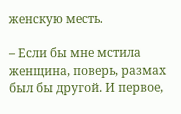женскую месть.

– Если бы мне мстила женщина, поверь, размах был бы другой. И первое,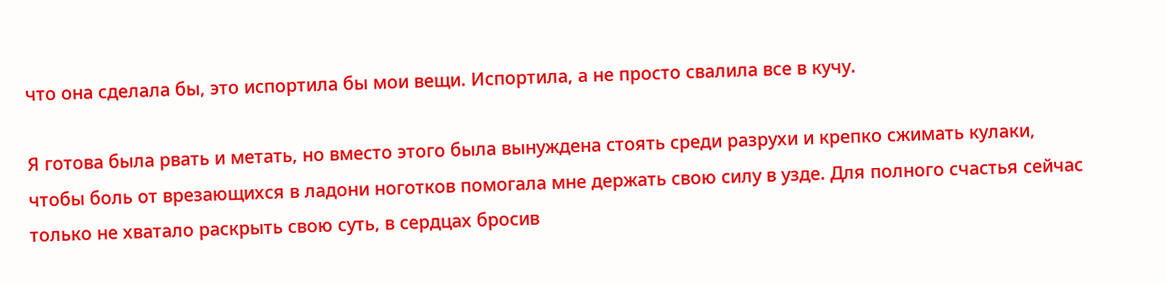что она сделала бы, это испортила бы мои вещи. Испортила, а не просто свалила все в кучу.

Я готова была рвать и метать, но вместо этого была вынуждена стоять среди разрухи и крепко сжимать кулаки, чтобы боль от врезающихся в ладони ноготков помогала мне держать свою силу в узде. Для полного счастья сейчас только не хватало раскрыть свою суть, в сердцах бросив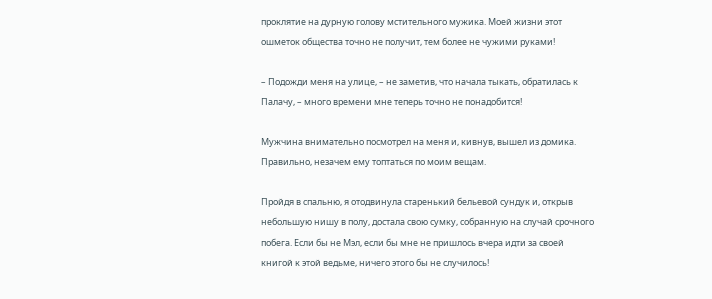проклятие на дурную голову мстительного мужика. Моей жизни этот ошметок общества точно не получит, тем более не чужими руками!

– Подожди меня на улице, – не заметив, что начала тыкать, обратилась к Палачу, – много времени мне теперь точно не понадобится!

Мужчина внимательно посмотрел на меня и, кивнув, вышел из домика. Правильно, незачем ему топтаться по моим вещам.

Пройдя в спальню, я отодвинула старенький бельевой сундук и, открыв небольшую нишу в полу, достала свою сумку, собранную на случай срочного побега. Если бы не Мэл, если бы мне не пришлось вчера идти за своей книгой к этой ведьме, ничего этого бы не случилось!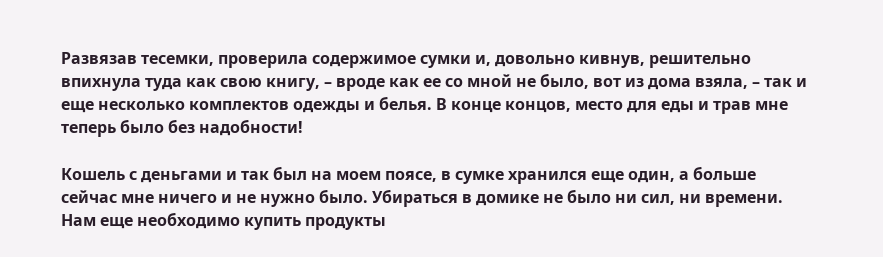Развязав тесемки, проверила содержимое сумки и, довольно кивнув, решительно впихнула туда как свою книгу, – вроде как ее со мной не было, вот из дома взяла, – так и еще несколько комплектов одежды и белья. В конце концов, место для еды и трав мне теперь было без надобности!

Кошель с деньгами и так был на моем поясе, в сумке хранился еще один, а больше сейчас мне ничего и не нужно было. Убираться в домике не было ни сил, ни времени. Нам еще необходимо купить продукты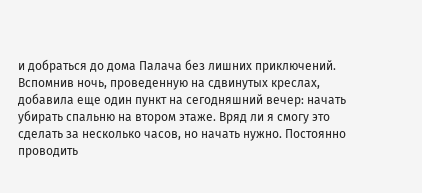и добраться до дома Палача без лишних приключений. Вспомнив ночь, проведенную на сдвинутых креслах, добавила еще один пункт на сегодняшний вечер: начать убирать спальню на втором этаже. Вряд ли я смогу это сделать за несколько часов, но начать нужно. Постоянно проводить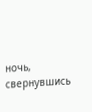ночь, свернувшись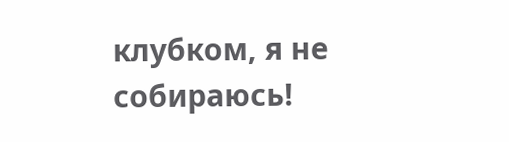клубком, я не собираюсь!